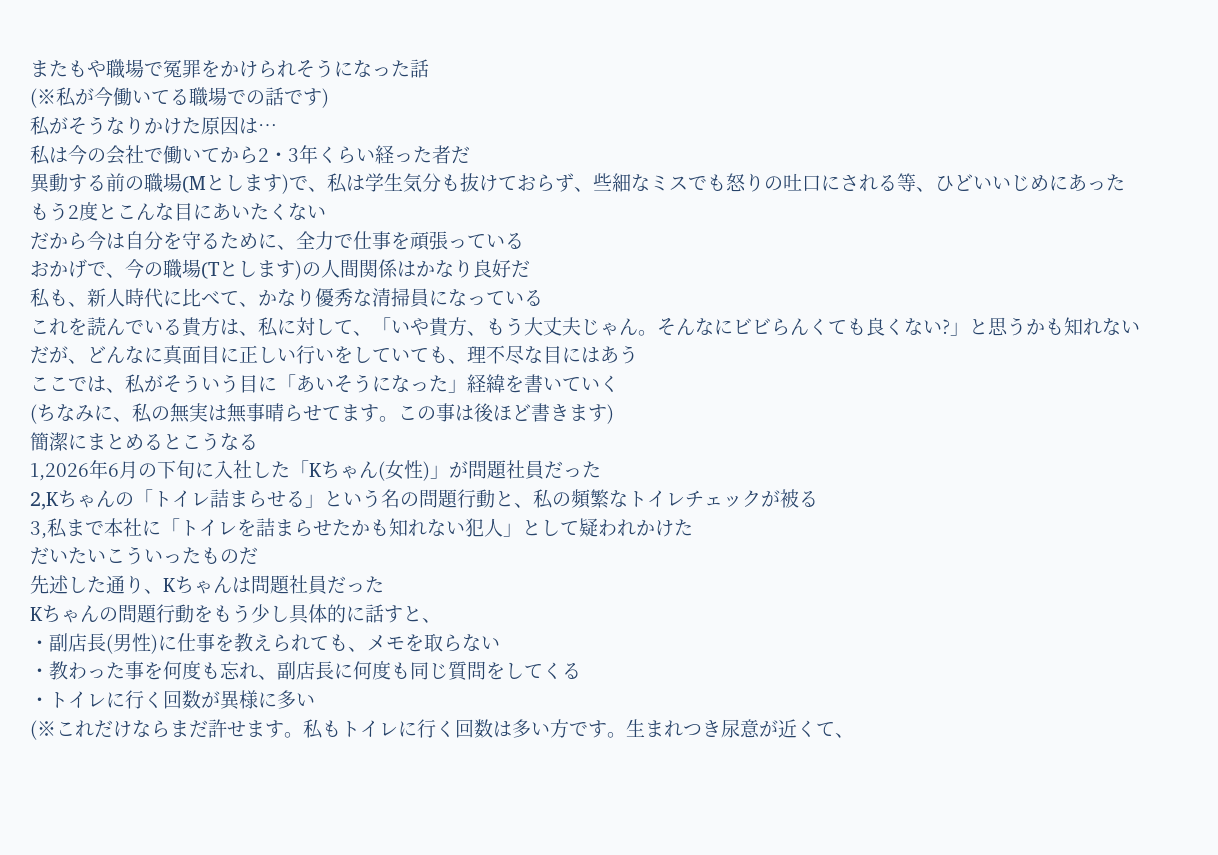またもや職場で冤罪をかけられそうになった話
(※私が今働いてる職場での話です)
私がそうなりかけた原因は…
私は今の会社で働いてから2・3年くらい経った者だ
異動する前の職場(Mとします)で、私は学生気分も抜けておらず、些細なミスでも怒りの吐口にされる等、ひどいいじめにあった
もう2度とこんな目にあいたくない
だから今は自分を守るために、全力で仕事を頑張っている
おかげで、今の職場(Tとします)の人間関係はかなり良好だ
私も、新人時代に比べて、かなり優秀な清掃員になっている
これを読んでいる貴方は、私に対して、「いや貴方、もう大丈夫じゃん。そんなにビビらんくても良くない?」と思うかも知れない
だが、どんなに真面目に正しい行いをしていても、理不尽な目にはあう
ここでは、私がそういう目に「あいそうになった」経緯を書いていく
(ちなみに、私の無実は無事晴らせてます。この事は後ほど書きます)
簡潔にまとめるとこうなる
1,2026年6月の下旬に入社した「Kちゃん(女性)」が問題社員だった
2,Kちゃんの「トイレ詰まらせる」という名の問題行動と、私の頻繁なトイレチェックが被る
3,私まで本社に「トイレを詰まらせたかも知れない犯人」として疑われかけた
だいたいこういったものだ
先述した通り、Kちゃんは問題社員だった
Kちゃんの問題行動をもう少し具体的に話すと、
・副店長(男性)に仕事を教えられても、メモを取らない
・教わった事を何度も忘れ、副店長に何度も同じ質問をしてくる
・トイレに行く回数が異様に多い
(※これだけならまだ許せます。私もトイレに行く回数は多い方です。生まれつき尿意が近くて、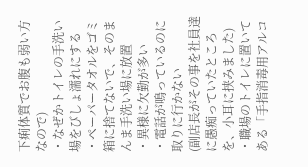下痢体質でお腹も弱い方なので)
・なぜかトイレの手洗い場をびしょ濡れにする
・ペーパータオルをゴミ箱に捨てないで、そのまんま手洗い場に放置
・異様に欠勤が多い
・電話が鳴っているのに取りに行かない
(副店長がその事を社員達に愚痴っていたところを、小耳に挟みました)
・職場のトイレに置いてある「手指消毒用アルコ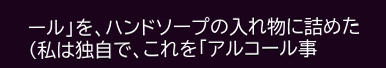ール」を、ハンドソープの入れ物に詰めた
(私は独自で、これを「アルコール事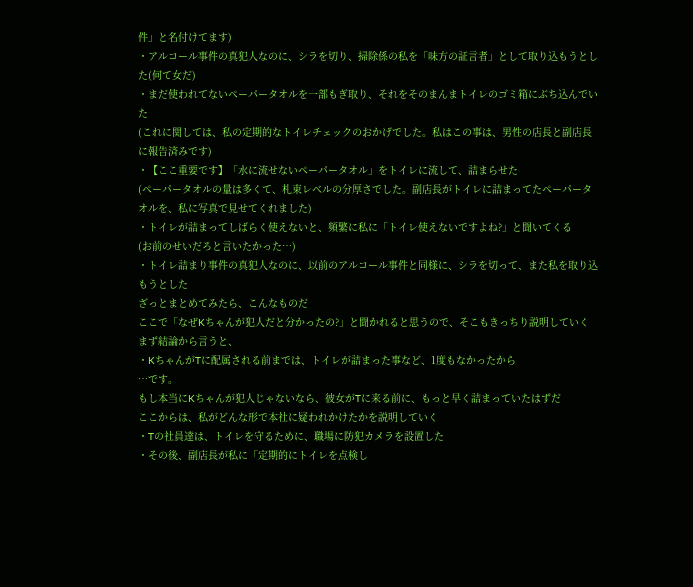件」と名付けてます)
・アルコール事件の真犯人なのに、シラを切り、掃除係の私を「味方の証言者」として取り込もうとした(何て女だ)
・まだ使われてないペーパータオルを一部もぎ取り、それをそのまんまトイレのゴミ箱にぶち込んでいた
(これに関しては、私の定期的なトイレチェックのおかげでした。私はこの事は、男性の店長と副店長に報告済みです)
・【ここ重要です】「水に流せないペーパータオル」をトイレに流して、詰まらせた
(ペーパータオルの量は多くて、札束レベルの分厚さでした。副店長がトイレに詰まってたペーパータオルを、私に写真で見せてくれました)
・トイレが詰まってしばらく使えないと、頻繁に私に「トイレ使えないですよね?」と聞いてくる
(お前のせいだろと言いたかった…)
・トイレ詰まり事件の真犯人なのに、以前のアルコール事件と同様に、シラを切って、また私を取り込もうとした
ざっとまとめてみたら、こんなものだ
ここで「なぜKちゃんが犯人だと分かったの?」と聞かれると思うので、そこもきっちり説明していく
まず結論から言うと、
・KちゃんがTに配属される前までは、トイレが詰まった事など、1度もなかったから
…です。
もし本当にKちゃんが犯人じゃないなら、彼女がTに来る前に、もっと早く詰まっていたはずだ
ここからは、私がどんな形で本社に疑われかけたかを説明していく
・Tの社員達は、トイレを守るために、職場に防犯カメラを設置した
・その後、副店長が私に「定期的にトイレを点検し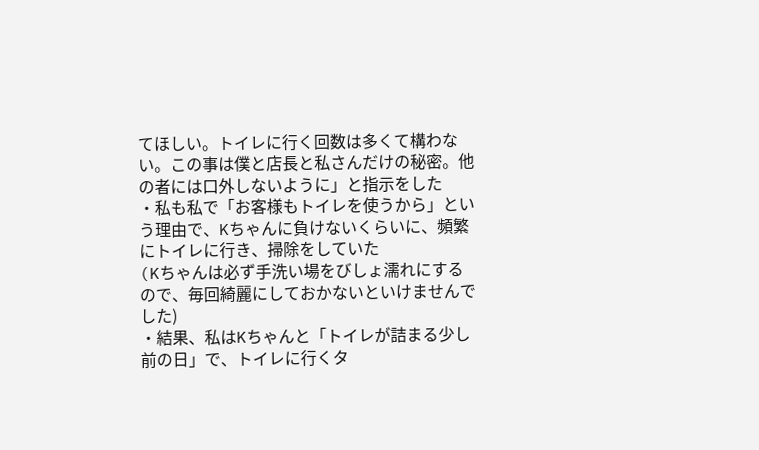てほしい。トイレに行く回数は多くて構わない。この事は僕と店長と私さんだけの秘密。他の者には口外しないように」と指示をした
・私も私で「お客様もトイレを使うから」という理由で、Kちゃんに負けないくらいに、頻繁にトイレに行き、掃除をしていた
(Kちゃんは必ず手洗い場をびしょ濡れにするので、毎回綺麗にしておかないといけませんでした)
・結果、私はKちゃんと「トイレが詰まる少し前の日」で、トイレに行くタ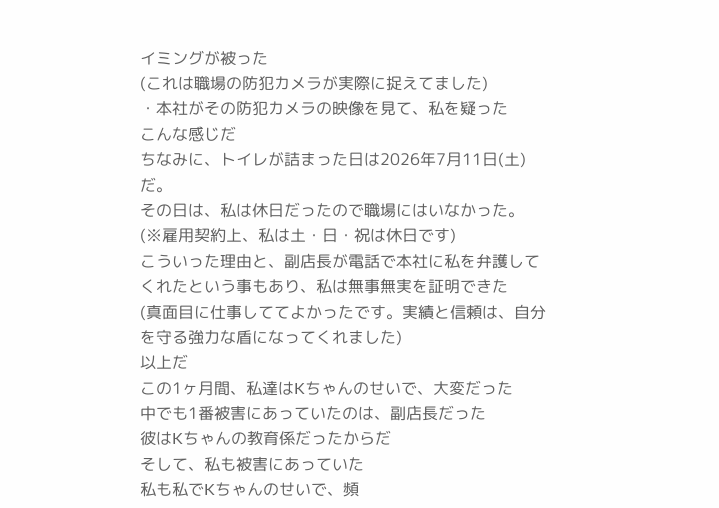イミングが被った
(これは職場の防犯カメラが実際に捉えてました)
・本社がその防犯カメラの映像を見て、私を疑った
こんな感じだ
ちなみに、トイレが詰まった日は2026年7月11日(土)だ。
その日は、私は休日だったので職場にはいなかった。
(※雇用契約上、私は土・日・祝は休日です)
こういった理由と、副店長が電話で本社に私を弁護してくれたという事もあり、私は無事無実を証明できた
(真面目に仕事しててよかったです。実績と信頼は、自分を守る強力な盾になってくれました)
以上だ
この1ヶ月間、私達はKちゃんのせいで、大変だった
中でも1番被害にあっていたのは、副店長だった
彼はKちゃんの教育係だったからだ
そして、私も被害にあっていた
私も私でKちゃんのせいで、頻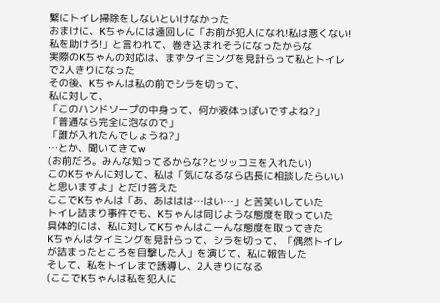繁にトイレ掃除をしないといけなかった
おまけに、Kちゃんには遠回しに「お前が犯人になれ!私は悪くない!私を助けろ!」と言われて、巻き込まれそうになったからな
実際のKちゃんの対応は、まずタイミングを見計らって私とトイレで2人きりになった
その後、Kちゃんは私の前でシラを切って、
私に対して、
「このハンドソープの中身って、何か液体っぽいですよね?」
「普通なら完全に泡なので」
「誰が入れたんでしょうね?」
…とか、聞いてきてw
(お前だろ。みんな知ってるからな?とツッコミを入れたい)
このKちゃんに対して、私は「気になるなら店長に相談したらいいと思いますよ」とだけ答えた
ここでKちゃんは「あ、あははは…はい…」と苦笑いしていた
トイレ詰まり事件でも、Kちゃんは同じような態度を取っていた
具体的には、私に対してKちゃんはこーんな態度を取ってきた
Kちゃんはタイミングを見計らって、シラを切って、「偶然トイレが詰まったところを目撃した人」を演じて、私に報告した
そして、私をトイレまで誘導し、2人きりになる
(ここでKちゃんは私を犯人に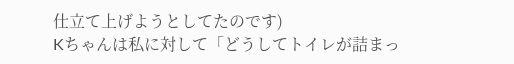仕立て上げようとしてたのです)
Kちゃんは私に対して「どうしてトイレが詰まっ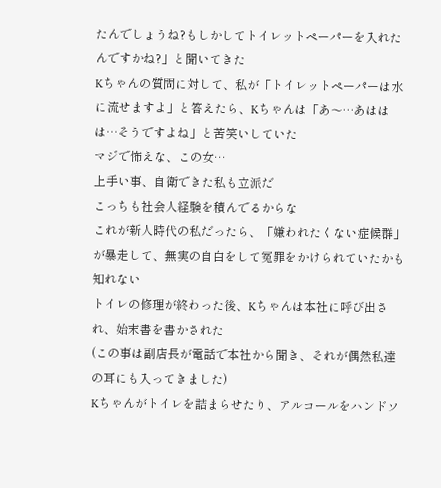たんでしょうね?もしかしてトイレットペーパーを入れたんですかね?」と聞いてきた
Kちゃんの質問に対して、私が「トイレットペーパーは水に流せますよ」と答えたら、Kちゃんは「あ〜…あははは…そうですよね」と苦笑いしていた
マジで怖えな、この女…
上手い事、自衛できた私も立派だ
こっちも社会人経験を積んでるからな
これが新人時代の私だったら、「嫌われたくない症候群」が暴走して、無実の自白をして冤罪をかけられていたかも知れない
トイレの修理が終わった後、Kちゃんは本社に呼び出され、始末書を書かされた
(この事は副店長が電話で本社から聞き、それが偶然私達の耳にも入ってきました)
Kちゃんがトイレを詰まらせたり、アルコールをハンドソ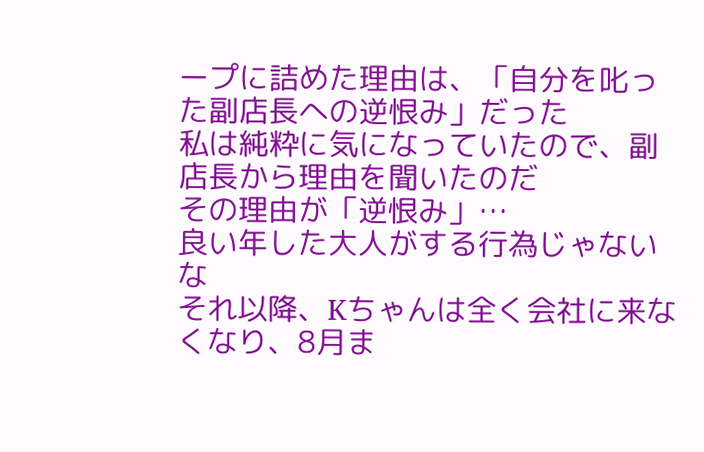ープに詰めた理由は、「自分を叱った副店長への逆恨み」だった
私は純粋に気になっていたので、副店長から理由を聞いたのだ
その理由が「逆恨み」…
良い年した大人がする行為じゃないな
それ以降、Kちゃんは全く会社に来なくなり、8月ま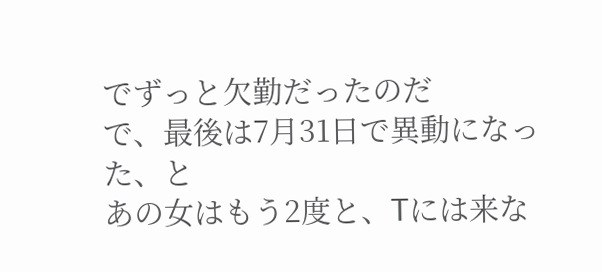でずっと欠勤だったのだ
で、最後は7月31日で異動になった、と
あの女はもう2度と、Tには来な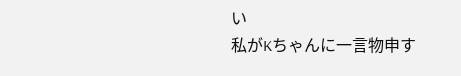い
私がKちゃんに一言物申す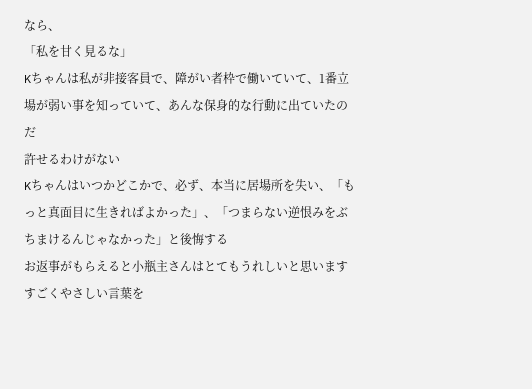なら、
「私を甘く見るな」
Kちゃんは私が非接客員で、障がい者枠で働いていて、1番立場が弱い事を知っていて、あんな保身的な行動に出ていたのだ
許せるわけがない
Kちゃんはいつかどこかで、必ず、本当に居場所を失い、「もっと真面目に生きればよかった」、「つまらない逆恨みをぶちまけるんじゃなかった」と後悔する
お返事がもらえると小瓶主さんはとてもうれしいと思います
すごくやさしい言葉を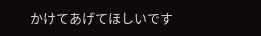かけてあげてほしいです